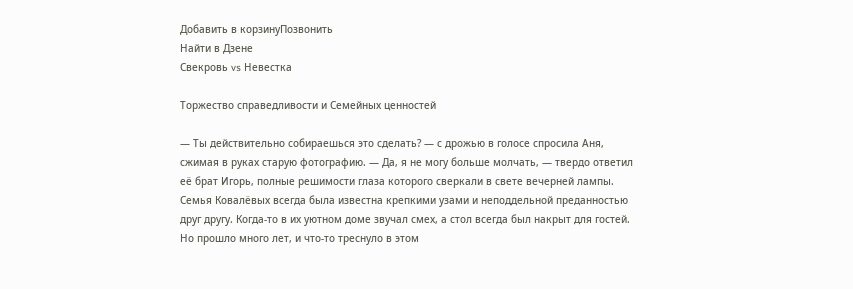Добавить в корзинуПозвонить
Найти в Дзене
Свекровь vs Невестка

Торжество справедливости и Семейных ценностей

— Ты действительно собираешься это сделать? — с дрожью в голосе спросила Аня, сжимая в руках старую фотографию. — Да, я не могу больше молчать, — твердо ответил её брат Игорь, полные решимости глаза которого сверкали в свете вечерней лампы. Семья Ковалёвых всегда была известна крепкими узами и неподдельной преданностью друг другу. Когда-то в их уютном доме звучал смех, а стол всегда был накрыт для гостей. Но прошло много лет, и что-то треснуло в этом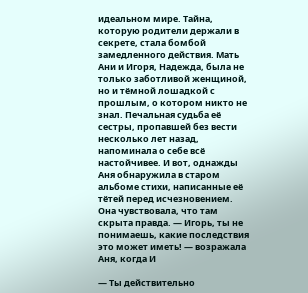идеальном мире. Тайна, которую родители держали в секрете, стала бомбой замедленного действия. Мать Ани и Игоря, Надежда, была не только заботливой женщиной, но и тёмной лошадкой с прошлым, о котором никто не знал. Печальная судьба её сестры, пропавшей без вести несколько лет назад, напоминала о себе всё настойчивее. И вот, однажды Аня обнаружила в старом альбоме стихи, написанные её тётей перед исчезновением. Она чувствовала, что там скрыта правда. — Игорь, ты не понимаешь, какие последствия это может иметь! — возражала Аня, когда И

— Ты действительно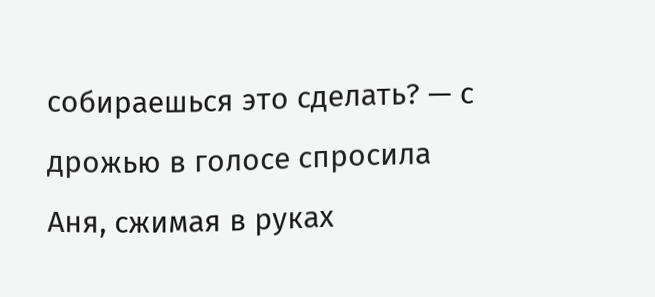собираешься это сделать? — с дрожью в голосе спросила Аня, сжимая в руках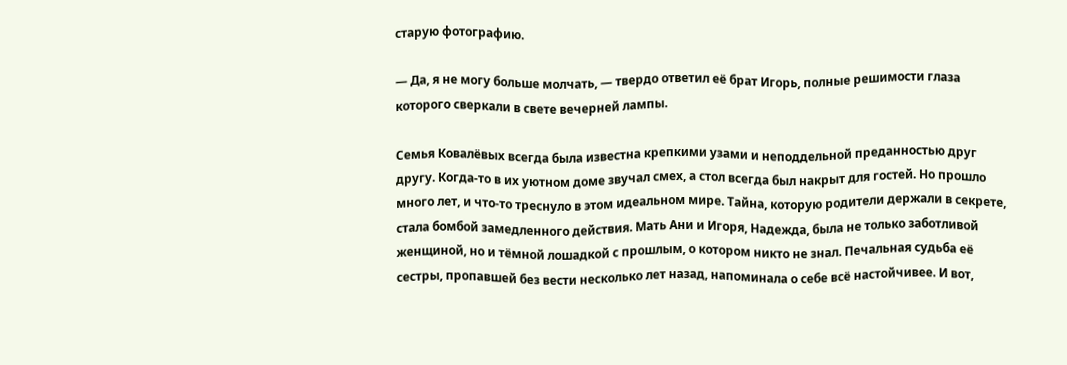старую фотографию.

— Да, я не могу больше молчать, — твердо ответил её брат Игорь, полные решимости глаза которого сверкали в свете вечерней лампы.

Семья Ковалёвых всегда была известна крепкими узами и неподдельной преданностью друг другу. Когда-то в их уютном доме звучал смех, а стол всегда был накрыт для гостей. Но прошло много лет, и что-то треснуло в этом идеальном мире. Тайна, которую родители держали в секрете, стала бомбой замедленного действия. Мать Ани и Игоря, Надежда, была не только заботливой женщиной, но и тёмной лошадкой с прошлым, о котором никто не знал. Печальная судьба её сестры, пропавшей без вести несколько лет назад, напоминала о себе всё настойчивее. И вот,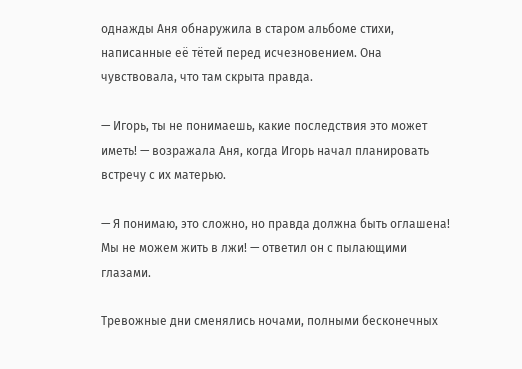однажды Аня обнаружила в старом альбоме стихи, написанные её тётей перед исчезновением. Она чувствовала, что там скрыта правда.

— Игорь, ты не понимаешь, какие последствия это может иметь! — возражала Аня, когда Игорь начал планировать встречу с их матерью.

— Я понимаю, это сложно, но правда должна быть оглашена! Мы не можем жить в лжи! — ответил он с пылающими глазами.

Тревожные дни сменялись ночами, полными бесконечных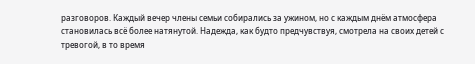разговоров. Каждый вечер члены семьи собирались за ужином, но с каждым днём атмосфера становилась всё более натянутой. Надежда, как будто предчувствуя, смотрела на своих детей с тревогой, в то время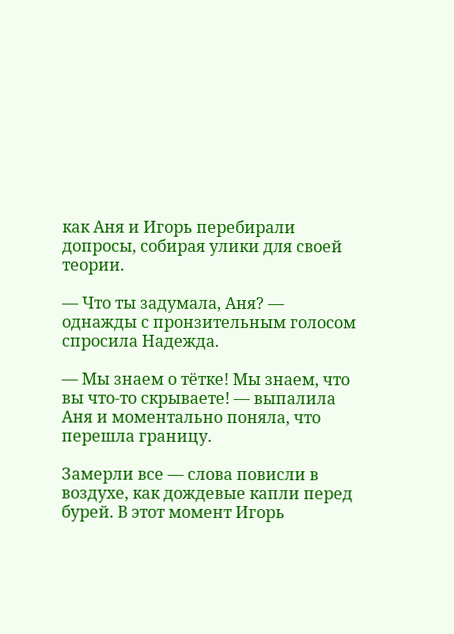как Аня и Игорь перебирали допросы, собирая улики для своей теории.

— Что ты задумала, Аня? — однажды с пронзительным голосом спросила Надежда.

— Мы знаем о тётке! Мы знаем, что вы что-то скрываете! — выпалила Аня и моментально поняла, что перешла границу.

Замерли все — слова повисли в воздухе, как дождевые капли перед бурей. В этот момент Игорь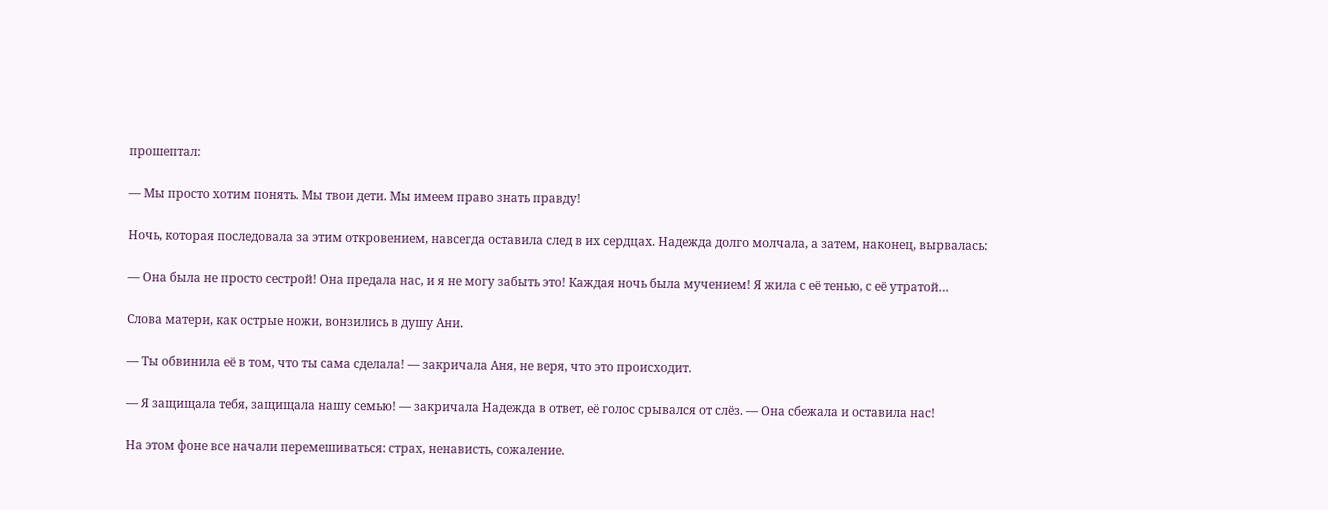прошептал:

— Мы просто хотим понять. Мы твои дети. Мы имеем право знать правду!

Ночь, которая последовала за этим откровением, навсегда оставила след в их сердцах. Надежда долго молчала, а затем, наконец, вырвалась:

— Она была не просто сестрой! Она предала нас, и я не могу забыть это! Каждая ночь была мучением! Я жила с её тенью, с её утратой…

Слова матери, как острые ножи, вонзились в душу Ани.

— Ты обвинила её в том, что ты сама сделала! — закричала Аня, не веря, что это происходит.

— Я защищала тебя, защищала нашу семью! — закричала Надежда в ответ, её голос срывался от слёз. — Она сбежала и оставила нас!

На этом фоне все начали перемешиваться: страх, ненависть, сожаление.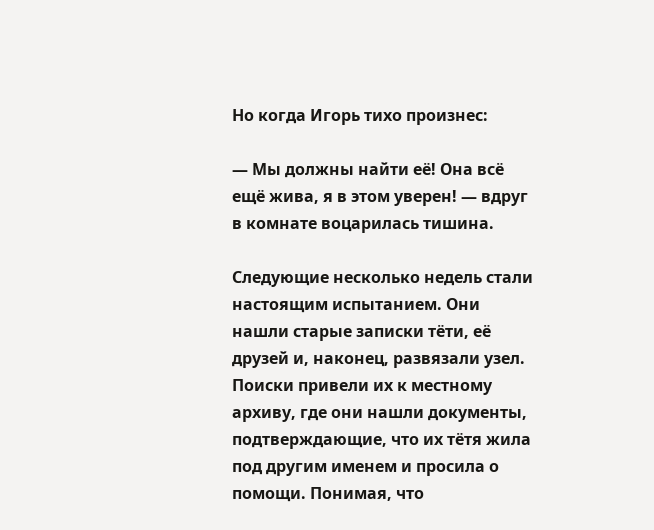Но когда Игорь тихо произнес:

— Мы должны найти её! Она всё ещё жива, я в этом уверен! — вдруг в комнате воцарилась тишина.

Следующие несколько недель стали настоящим испытанием. Они нашли старые записки тёти, её друзей и, наконец, развязали узел. Поиски привели их к местному архиву, где они нашли документы, подтверждающие, что их тётя жила под другим именем и просила о помощи. Понимая, что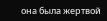она была жертвой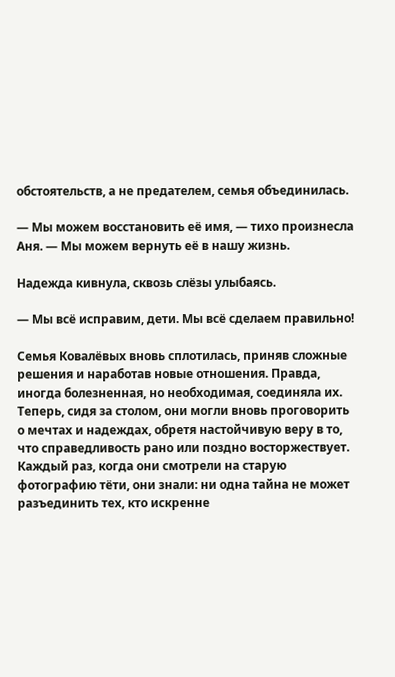обстоятельств, а не предателем, семья объединилась.

— Мы можем восстановить её имя, — тихо произнесла Аня. — Мы можем вернуть её в нашу жизнь.

Надежда кивнула, сквозь слёзы улыбаясь.

— Мы всё исправим, дети. Мы всё сделаем правильно!

Семья Ковалёвых вновь сплотилась, приняв сложные решения и наработав новые отношения. Правда, иногда болезненная, но необходимая, соединяла их. Теперь, сидя за столом, они могли вновь проговорить о мечтах и надеждах, обретя настойчивую веру в то, что справедливость рано или поздно восторжествует. Каждый раз, когда они смотрели на старую фотографию тёти, они знали: ни одна тайна не может разъединить тех, кто искренне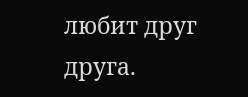любит друг друга.